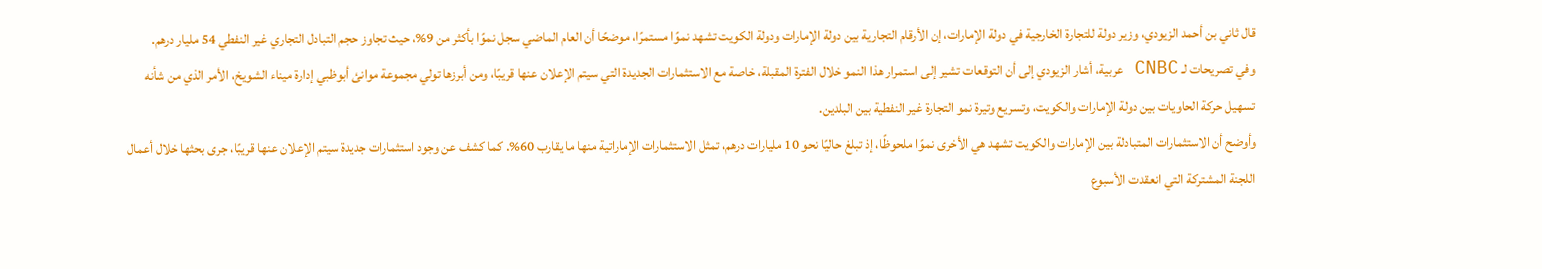قال ثاني بن أحمد الزيودي، وزير دولة للتجارة الخارجية في دولة الإمارات، إن الأرقام التجارية بين دولة الإمارات ودولة الكويت تشهد نموًا مستمرًا، موضحًا أن العام الماضي سجل نموًا بأكثر من 9%، حيث تجاوز حجم التبادل التجاري غير النفطي 54 مليار درهم.
وفي تصريحات لـ CNBC عربية، أشار الزيودي إلى أن التوقعات تشير إلى استمرار هذا النمو خلال الفترة المقبلة، خاصة مع الاستثمارات الجديدة التي سيتم الإعلان عنها قريبًا، ومن أبرزها تولي مجموعة موانئ أبوظبي إدارة ميناء الشويخ، الأمر الذي من شأنه تسهيل حركة الحاويات بين دولة الإمارات والكويت، وتسريع وتيرة نمو التجارة غير النفطية بين البلدين.
وأوضح أن الاستثمارات المتبادلة بين الإمارات والكويت تشهد هي الأخرى نموًا ملحوظًا، إذ تبلغ حاليًا نحو 10 مليارات درهم، تمثل الاستثمارات الإماراتية منها ما يقارب 60%. كما كشف عن وجود استثمارات جديدة سيتم الإعلان عنها قريبًا، جرى بحثها خلال أعمال اللجنة المشتركة التي انعقدت الأسبوع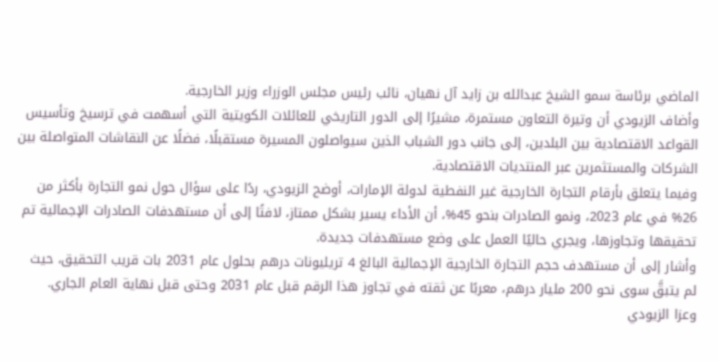الماضي برئاسة سمو الشيخ عبدالله بن زايد آل نهيان، نائب رئيس مجلس الوزراء وزير الخارجية.
وأضاف الزيودي أن وتيرة التعاون مستمرة، مشيرًا إلى الدور التاريخي للعائلات الكويتية التي أسهمت في ترسيخ وتأسيس القواعد الاقتصادية بين البلدين، إلى جانب دور الشباب الذين سيواصلون المسيرة مستقبلًا، فضلًا عن النقاشات المتواصلة بين الشركات والمستثمرين عبر المنتديات الاقتصادية.
وفيما يتعلق بأرقام التجارة الخارجية غير النفطية لدولة الإمارات، أوضح الزيودي، ردًا على سؤال حول نمو التجارة بأكثر من 26% في عام 2023، ونمو الصادرات بنحو 45%، أن الأداء يسير بشكل ممتاز، لافتًا إلى أن مستهدفات الصادرات الإجمالية تم تحقيقها وتجاوزها، ويجري حاليًا العمل على وضع مستهدفات جديدة.
وأشار إلى أن مستهدف حجم التجارة الخارجية الإجمالية البالغ 4 تريليونات درهم بحلول عام 2031 بات قريب التحقيق، حيث لم يتبقَّ سوى نحو 200 مليار درهم، معربًا عن ثقته في تجاوز هذا الرقم قبل عام 2031 وحتى قبل نهاية العام الجاري.
وعزا الزيودي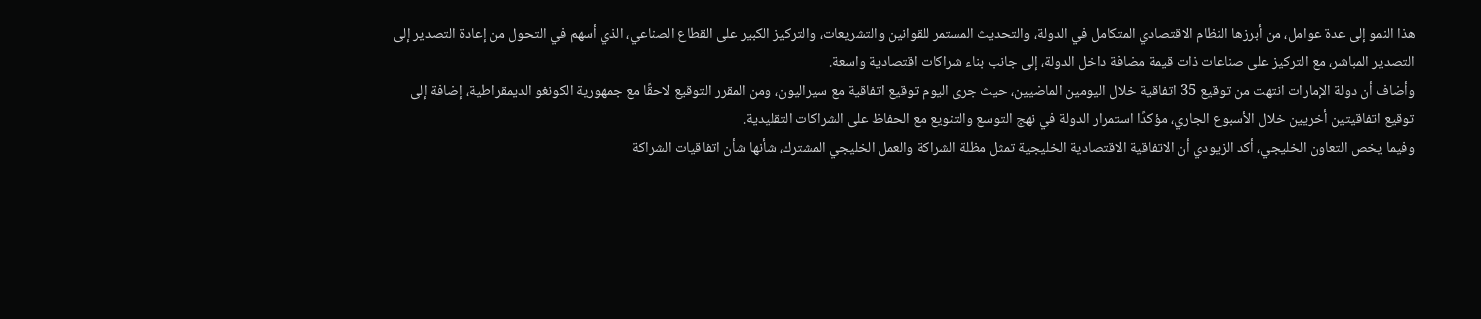هذا النمو إلى عدة عوامل، من أبرزها النظام الاقتصادي المتكامل في الدولة، والتحديث المستمر للقوانين والتشريعات، والتركيز الكبير على القطاع الصناعي، الذي أسهم في التحول من إعادة التصدير إلى التصدير المباشر، مع التركيز على صناعات ذات قيمة مضافة داخل الدولة، إلى جانب بناء شراكات اقتصادية واسعة.
وأضاف أن دولة الإمارات انتهت من توقيع 35 اتفاقية خلال اليومين الماضيين، حيث جرى اليوم توقيع اتفاقية مع سيراليون، ومن المقرر التوقيع لاحقًا مع جمهورية الكونغو الديمقراطية، إضافة إلى توقيع اتفاقيتين أخريين خلال الأسبوع الجاري، مؤكدًا استمرار الدولة في نهج التوسع والتنويع مع الحفاظ على الشراكات التقليدية.
وفيما يخص التعاون الخليجي، أكد الزيودي أن الاتفاقية الاقتصادية الخليجية تمثل مظلة الشراكة والعمل الخليجي المشترك، شأنها شأن اتفاقيات الشراكة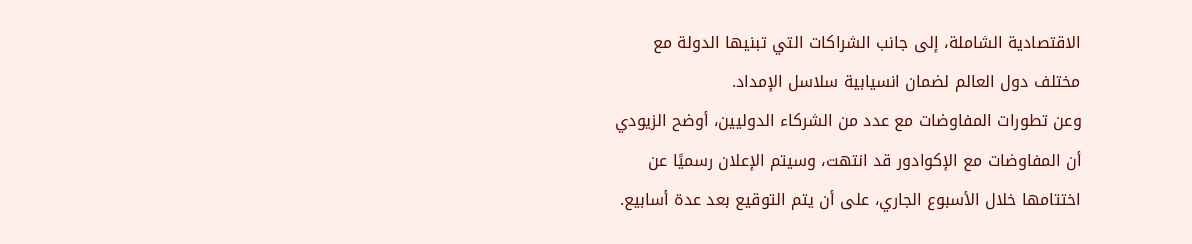الاقتصادية الشاملة، إلى جانب الشراكات التي تبنيها الدولة مع مختلف دول العالم لضمان انسيابية سلاسل الإمداد.
وعن تطورات المفاوضات مع عدد من الشركاء الدوليين، أوضح الزيودي أن المفاوضات مع الإكوادور قد انتهت، وسيتم الإعلان رسميًا عن اختتامها خلال الأسبوع الجاري، على أن يتم التوقيع بعد عدة أسابيع.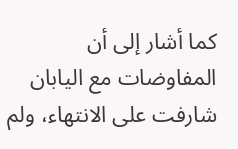كما أشار إلى أن المفاوضات مع اليابان شارفت على الانتهاء، ولم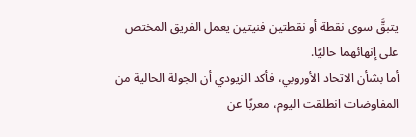يتبقَّ سوى نقطة أو نقطتين فنيتين يعمل الفريق المختص على إنهائهما حاليًا.
أما بشأن الاتحاد الأوروبي، فأكد الزيودي أن الجولة الحالية من المفاوضات انطلقت اليوم، معربًا عن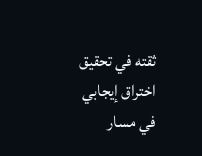ثقته في تحقيق اختراق إيجابي في مسار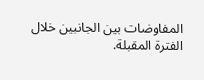المفاوضات بين الجانبين خلال الفترة المقبلة.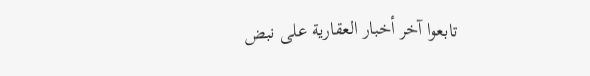تابعوا آخر أخبار العقارية على نبض